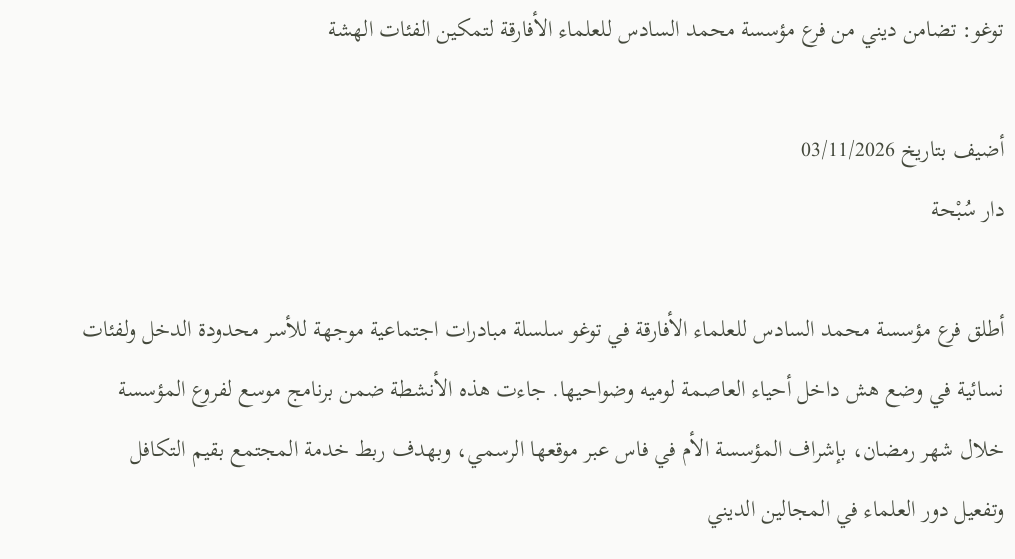توغو: تضامن ديني من فرع مؤسسة محمد السادس للعلماء الأفارقة لتمكين الفئات الهشة

أضيف بتاريخ 03/11/2026
دار سُبْحة

أطلق فرع مؤسسة محمد السادس للعلماء الأفارقة في توغو سلسلة مبادرات اجتماعية موجهة للأسر محدودة الدخل ولفئات نسائية في وضع هش داخل أحياء العاصمة لوميه وضواحيها. جاءت هذه الأنشطة ضمن برنامج موسع لفروع المؤسسة خلال شهر رمضان، بإشراف المؤسسة الأم في فاس عبر موقعها الرسمي، وبهدف ربط خدمة المجتمع بقيم التكافل وتفعيل دور العلماء في المجالين الديني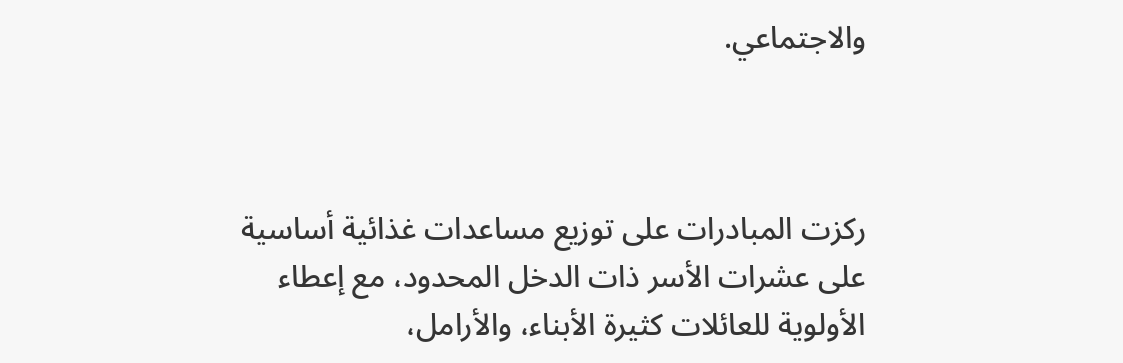والاجتماعي.



ركزت المبادرات على توزيع مساعدات غذائية أساسية على عشرات الأسر ذات الدخل المحدود، مع إعطاء الأولوية للعائلات كثيرة الأبناء، والأرامل،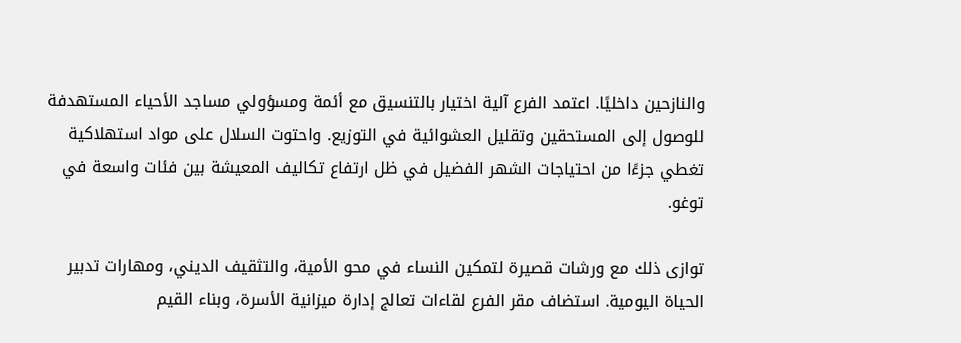والنازحين داخليًا. اعتمد الفرع آلية اختيار بالتنسيق مع أئمة ومسؤولي مساجد الأحياء المستهدفة للوصول إلى المستحقين وتقليل العشوائية في التوزيع. واحتوت السلال على مواد استهلاكية تغطي جزءًا من احتياجات الشهر الفضيل في ظل ارتفاع تكاليف المعيشة بين فئات واسعة في توغو.

توازى ذلك مع ورشات قصيرة لتمكين النساء في محو الأمية، والتثقيف الديني، ومهارات تدبير الحياة اليومية. استضاف مقر الفرع لقاءات تعالج إدارة ميزانية الأسرة، وبناء القيم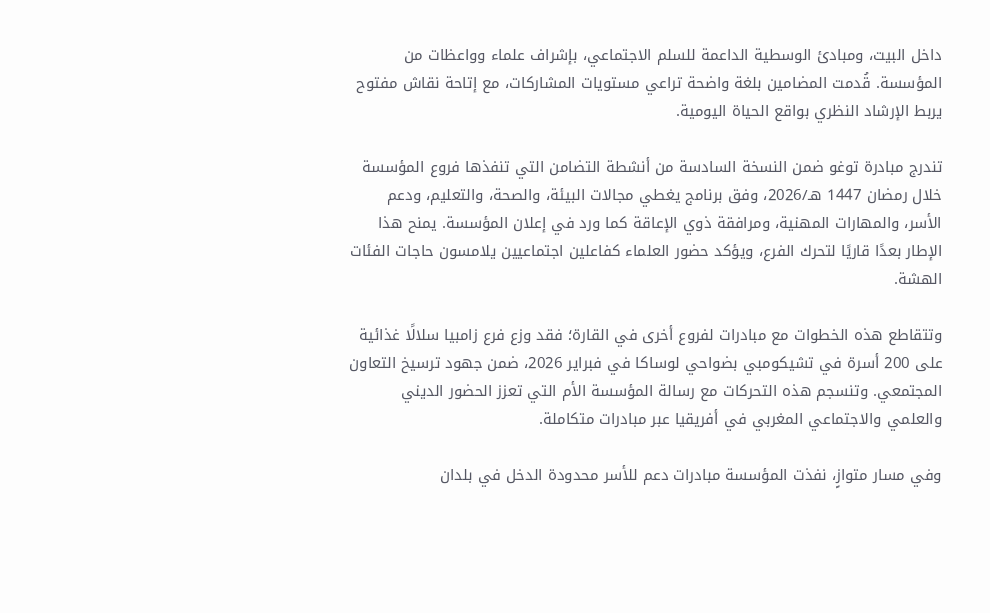داخل البيت، ومبادئ الوسطية الداعمة للسلم الاجتماعي، بإشراف علماء وواعظات من المؤسسة. قُدمت المضامين بلغة واضحة تراعي مستويات المشاركات، مع إتاحة نقاش مفتوح يربط الإرشاد النظري بواقع الحياة اليومية.

تندرج مبادرة توغو ضمن النسخة السادسة من أنشطة التضامن التي تنفذها فروع المؤسسة خلال رمضان 1447 هـ/2026، وفق برنامج يغطي مجالات البيئة، والصحة، والتعليم، ودعم الأسر، والمهارات المهنية، ومرافقة ذوي الإعاقة كما ورد في إعلان المؤسسة. يمنح هذا الإطار بعدًا قاريًا لتحرك الفرع، ويؤكد حضور العلماء كفاعلين اجتماعيين يلامسون حاجات الفئات الهشة.

وتتقاطع هذه الخطوات مع مبادرات لفروع أخرى في القارة؛ فقد وزع فرع زامبيا سلالًا غذائية على 200 أسرة في تشيكومبي بضواحي لوساكا في فبراير 2026، ضمن جهود ترسيخ التعاون المجتمعي. وتنسجم هذه التحركات مع رسالة المؤسسة الأم التي تعزز الحضور الديني والعلمي والاجتماعي المغربي في أفريقيا عبر مبادرات متكاملة.

وفي مسار متوازٍ، نفذت المؤسسة مبادرات دعم للأسر محدودة الدخل في بلدان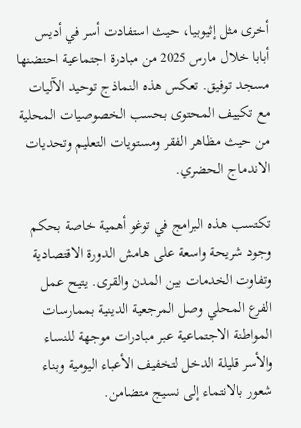أخرى مثل إثيوبيا، حيث استفادت أسر في أديس أبابا خلال مارس 2025 من مبادرة اجتماعية احتضنها مسجد توفيق. تعكس هذه النماذج توحيد الآليات مع تكييف المحتوى بحسب الخصوصيات المحلية من حيث مظاهر الفقر ومستويات التعليم وتحديات الاندماج الحضري.

تكتسب هذه البرامج في توغو أهمية خاصة بحكم وجود شريحة واسعة على هامش الدورة الاقتصادية وتفاوت الخدمات بين المدن والقرى. يتيح عمل الفرع المحلي وصل المرجعية الدينية بممارسات المواطنة الاجتماعية عبر مبادرات موجهة للنساء والأسر قليلة الدخل لتخفيف الأعباء اليومية وبناء شعور بالانتماء إلى نسيج متضامن.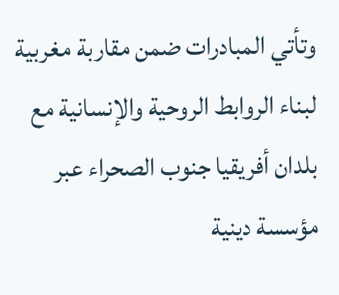وتأتي المبادرات ضمن مقاربة مغربية لبناء الروابط الروحية والإنسانية مع بلدان أفريقيا جنوب الصحراء عبر مؤسسة دينية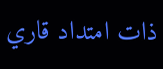ذات امتداد قاري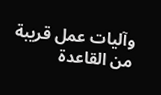وآليات عمل قريبة من القاعدة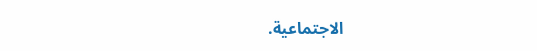الاجتماعية.